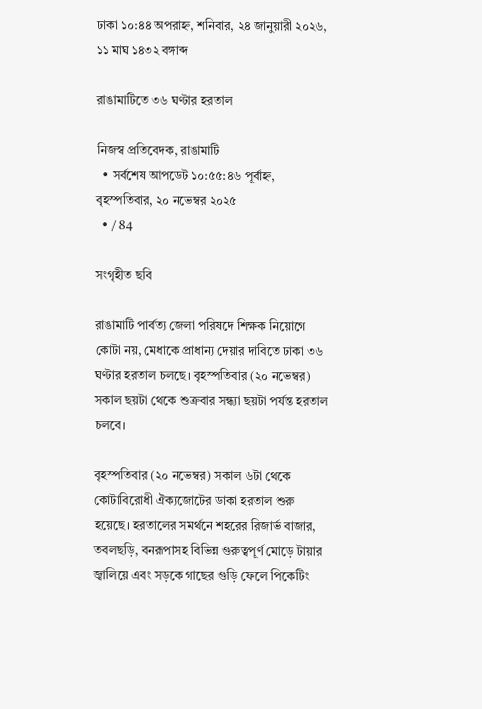ঢাকা ১০:৪৪ অপরাহ্ন, শনিবার, ২৪ জানুয়ারী ২০২৬, ১১ মাঘ ১৪৩২ বঙ্গাব্দ

রাঙামাটিতে ৩৬ ঘণ্টার হরতাল

নিজস্ব প্রতিবেদক, রাঙামাটি
  • সর্বশেষ আপডেট ১০:৫৫:৪৬ পূর্বাহ্ন, বৃহস্পতিবার, ২০ নভেম্বর ২০২৫
  • / 84

সংগৃহীত ছবি

রাঙামাটি পার্বত্য জেলা পরিষদে শিক্ষক নিয়োগে কোটা নয়, মেধাকে প্রাধান্য দেয়ার দাবিতে ঢাকা ৩৬ ঘণ্টার হরতাল চলছে। বৃহস্পতিবার (২০ নভেম্বর) সকাল ছয়টা থেকে শুক্রবার সন্ধ্যা ছয়টা পর্যন্ত হরতাল চলবে।

বৃহস্পতিবার (২০ নভেম্বর) সকাল ৬টা থেকে কোটাবিরোধী ঐক্যজোটের ডাকা হরতাল শুরু হয়েছে। হরতালের সমর্থনে শহরের রিজার্ভ বাজার, তবলছড়ি, বনরূপাসহ বিভিন্ন গুরুত্বপূর্ণ মোড়ে টায়ার জ্বালিয়ে এবং সড়কে গাছের গুড়ি ফেলে পিকেটিং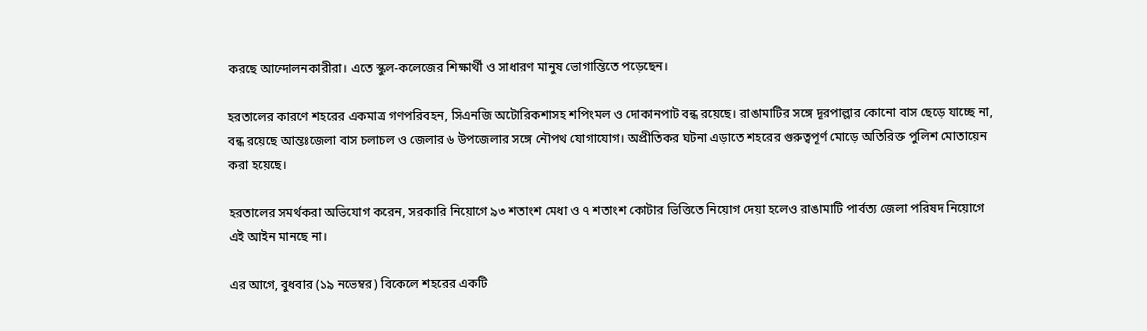করছে আন্দোলনকারীরা। এতে স্কুল-কলেজের শিক্ষার্থী ও সাধারণ মানুষ ভোগান্তিতে পড়েছেন।

হরতালের কারণে শহরের একমাত্র গণপরিবহন, সিএনজি অটোরিকশাসহ শপিংমল ও দোকানপাট বন্ধ রয়েছে। রাঙামাটির সঙ্গে দূরপাল্লার কোনো বাস ছেড়ে যাচ্ছে না, বন্ধ রয়েছে আন্তঃজেলা বাস চলাচল ও জেলার ৬ উপজেলার সঙ্গে নৌপথ যোগাযোগ। অপ্রীতিকর ঘটনা এড়াতে শহরের গুরুত্বপূর্ণ মোড়ে অতিরিক্ত পুলিশ মোতায়েন করা হয়েছে।

হরতালের সমর্থকরা অভিযোগ করেন, সরকারি নিয়োগে ৯৩ শতাংশ মেধা ও ৭ শতাংশ কোটার ভিত্তিতে নিয়োগ দেয়া হলেও রাঙামাটি পার্বত্য জেলা পরিষদ নিয়োগে এই আইন মানছে না।

এর আগে, বুধবার (১৯ নভেম্বর) বিকেলে শহরের একটি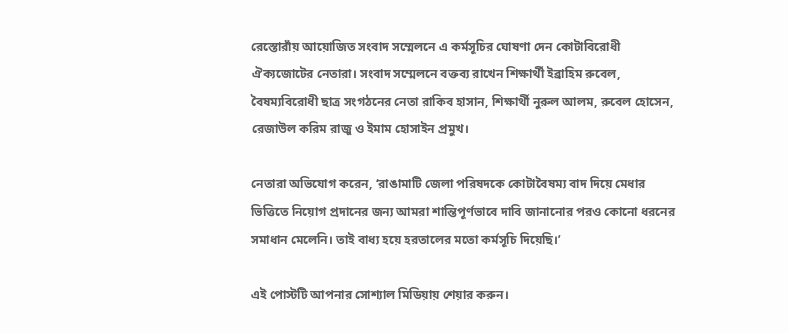রেস্তোরাঁয় আয়োজিত সংবাদ সম্মেলনে এ কর্মসূচির ঘোষণা দেন কোটাবিরোধী ঐক্যজোটের নেতারা। সংবাদ সম্মেলনে বক্তব্য রাখেন শিক্ষার্থী ইব্রাহিম রুবেল, বৈষম্যবিরোধী ছাত্র সংগঠনের নেতা রাকিব হাসান, শিক্ষার্থী নুরুল আলম, রুবেল হোসেন, রেজাউল করিম রাজু ও ইমাম হোসাইন প্রমুখ।

নেতারা অভিযোগ করেন, ‘রাঙামাটি জেলা পরিষদকে কোটাবৈষম্য বাদ দিয়ে মেধার ভিত্তিতে নিয়োগ প্রদানের জন্য আমরা শান্তিপূর্ণভাবে দাবি জানানোর পরও কোনো ধরনের সমাধান মেলেনি। তাই বাধ্য হয়ে হরতালের মতো কর্মসূচি দিয়েছি।’

এই পোস্টটি আপনার সোশ্যাল মিডিয়ায় শেয়ার করুন।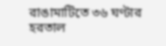রাঙামাটিতে ৩৬ ঘণ্টার হরতাল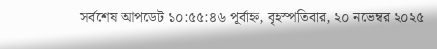সর্বশেষ আপডেট ১০:৫৫:৪৬ পূর্বাহ্ন, বৃহস্পতিবার, ২০ নভেম্বর ২০২৫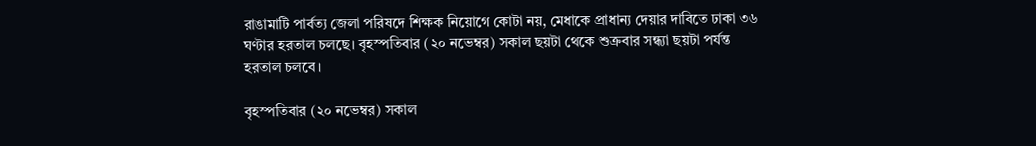রাঙামাটি পার্বত্য জেলা পরিষদে শিক্ষক নিয়োগে কোটা নয়, মেধাকে প্রাধান্য দেয়ার দাবিতে ঢাকা ৩৬ ঘণ্টার হরতাল চলছে। বৃহস্পতিবার (২০ নভেম্বর) সকাল ছয়টা থেকে শুক্রবার সন্ধ্যা ছয়টা পর্যন্ত হরতাল চলবে।

বৃহস্পতিবার (২০ নভেম্বর) সকাল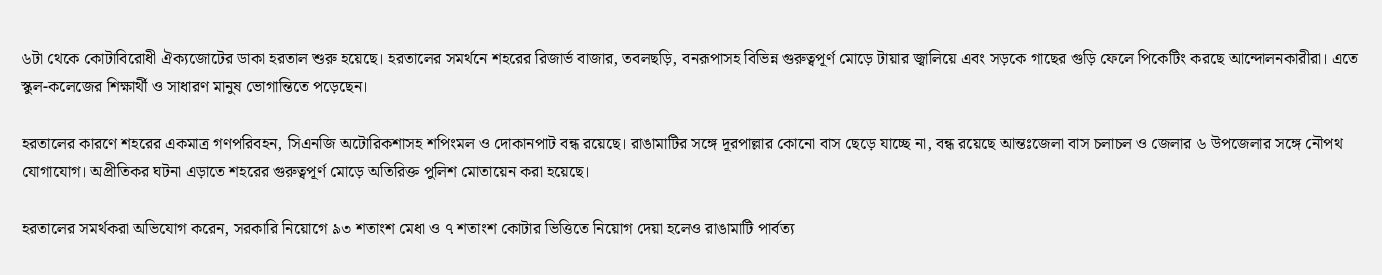৬টা থেকে কোটাবিরোধী ঐক্যজোটের ডাকা হরতাল শুরু হয়েছে। হরতালের সমর্থনে শহরের রিজার্ভ বাজার, তবলছড়ি, বনরূপাসহ বিভিন্ন গুরুত্বপূর্ণ মোড়ে টায়ার জ্বালিয়ে এবং সড়কে গাছের গুড়ি ফেলে পিকেটিং করছে আন্দোলনকারীরা। এতে স্কুল-কলেজের শিক্ষার্থী ও সাধারণ মানুষ ভোগান্তিতে পড়েছেন।

হরতালের কারণে শহরের একমাত্র গণপরিবহন, সিএনজি অটোরিকশাসহ শপিংমল ও দোকানপাট বন্ধ রয়েছে। রাঙামাটির সঙ্গে দূরপাল্লার কোনো বাস ছেড়ে যাচ্ছে না, বন্ধ রয়েছে আন্তঃজেলা বাস চলাচল ও জেলার ৬ উপজেলার সঙ্গে নৌপথ যোগাযোগ। অপ্রীতিকর ঘটনা এড়াতে শহরের গুরুত্বপূর্ণ মোড়ে অতিরিক্ত পুলিশ মোতায়েন করা হয়েছে।

হরতালের সমর্থকরা অভিযোগ করেন, সরকারি নিয়োগে ৯৩ শতাংশ মেধা ও ৭ শতাংশ কোটার ভিত্তিতে নিয়োগ দেয়া হলেও রাঙামাটি পার্বত্য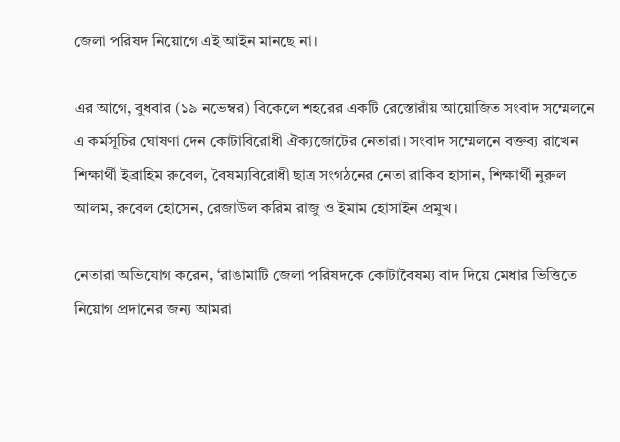জেলা পরিষদ নিয়োগে এই আইন মানছে না।

এর আগে, বুধবার (১৯ নভেম্বর) বিকেলে শহরের একটি রেস্তোরাঁয় আয়োজিত সংবাদ সম্মেলনে এ কর্মসূচির ঘোষণা দেন কোটাবিরোধী ঐক্যজোটের নেতারা। সংবাদ সম্মেলনে বক্তব্য রাখেন শিক্ষার্থী ইব্রাহিম রুবেল, বৈষম্যবিরোধী ছাত্র সংগঠনের নেতা রাকিব হাসান, শিক্ষার্থী নুরুল আলম, রুবেল হোসেন, রেজাউল করিম রাজু ও ইমাম হোসাইন প্রমুখ।

নেতারা অভিযোগ করেন, ‘রাঙামাটি জেলা পরিষদকে কোটাবৈষম্য বাদ দিয়ে মেধার ভিত্তিতে নিয়োগ প্রদানের জন্য আমরা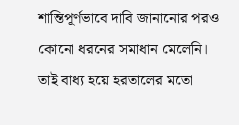শান্তিপূর্ণভাবে দাবি জানানোর পরও কোনো ধরনের সমাধান মেলেনি। তাই বাধ্য হয়ে হরতালের মতো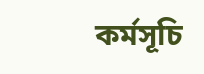কর্মসূচি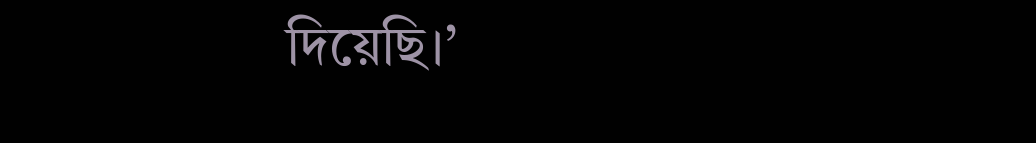দিয়েছি।’